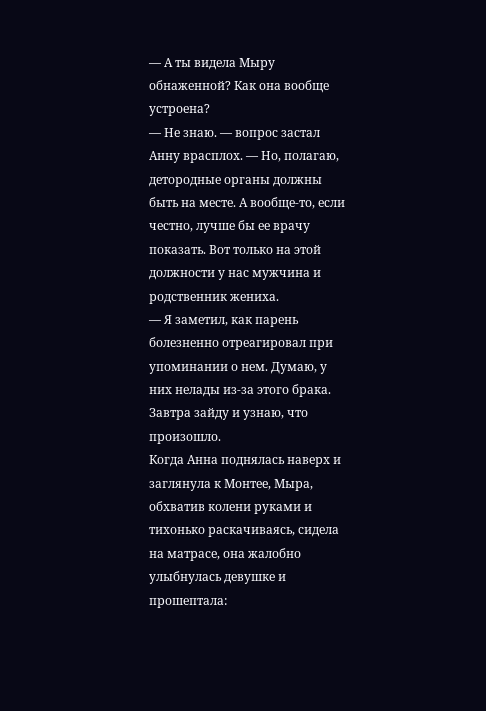— А ты видела Мыру обнаженной? Как она вообще устроена?
— Не знаю. — вопрос застал Анну врасплох. — Но, полагаю, детородные органы должны быть на месте. А вообще-то, если честно, лучше бы ее врачу показать. Вот только на этой должности у нас мужчина и родственник жениха.
— Я заметил, как парень болезненно отреагировал при упоминании о нем. Думаю, у них нелады из-за этого брака. Завтра зайду и узнаю, что произошло.
Когда Анна поднялась наверх и заглянула к Монтее, Мыра, обхватив колени руками и тихонько раскачиваясь, сидела на матрасе, она жалобно улыбнулась девушке и прошептала: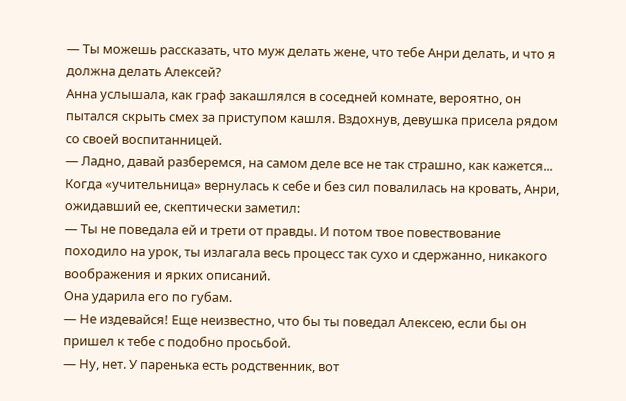— Ты можешь рассказать, что муж делать жене, что тебе Анри делать, и что я должна делать Алексей?
Анна услышала, как граф закашлялся в соседней комнате, вероятно, он пытался скрыть смех за приступом кашля. Вздохнув, девушка присела рядом со своей воспитанницей.
— Ладно, давай разберемся, на самом деле все не так страшно, как кажется...
Когда «учительница» вернулась к себе и без сил повалилась на кровать, Анри, ожидавший ее, скептически заметил:
— Ты не поведала ей и трети от правды. И потом твое повествование походило на урок, ты излагала весь процесс так сухо и сдержанно, никакого воображения и ярких описаний.
Она ударила его по губам.
— Не издевайся! Еще неизвестно, что бы ты поведал Алексею, если бы он пришел к тебе с подобно просьбой.
— Ну, нет. У паренька есть родственник, вот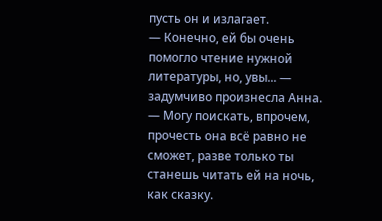пусть он и излагает.
— Конечно, ей бы очень помогло чтение нужной литературы, но, увы... — задумчиво произнесла Анна.
— Могу поискать, впрочем, прочесть она всё равно не сможет, разве только ты станешь читать ей на ночь, как сказку.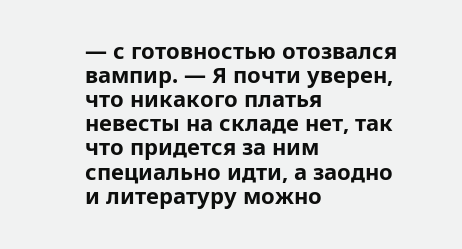— с готовностью отозвался вампир. — Я почти уверен, что никакого платья невесты на складе нет, так что придется за ним специально идти, а заодно и литературу можно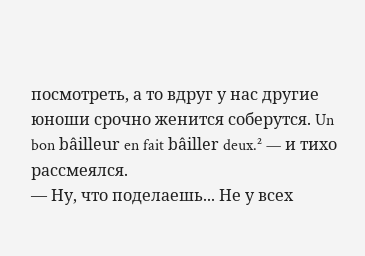посмотреть, а то вдруг у нас другие юноши срочно женится соберутся. Un bon bâilleur en fait bâiller deux.² — и тихо рассмеялся.
— Ну, что поделаешь... Не у всех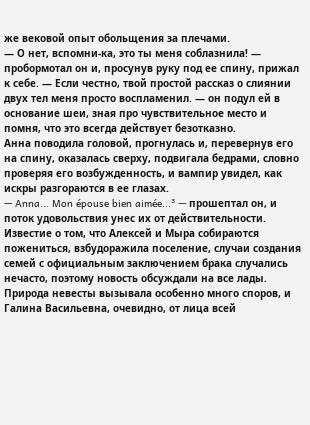же вековой опыт обольщения за плечами.
— О нет, вспомни-ка, это ты меня соблазнила! — пробормотал он и, просунув руку под ее спину, прижал к себе. — Если честно, твой простой рассказ о слиянии двух тел меня просто воспламенил. — он подул ей в основание шеи, зная про чувствительное место и помня, что это всегда действует безотказно.
Анна поводила головой, прогнулась и, перевернув его на спину, оказалась сверху, подвигала бедрами, словно проверяя его возбужденность, и вампир увидел, как искры разгораются в ее глазах.
— Anna... Mon épouse bien aimée...³ — прошептал он, и поток удовольствия унес их от действительности.
Известие о том, что Алексей и Мыра собираются пожениться, взбудоражила поселение, случаи создания семей с официальным заключением брака случались нечасто, поэтому новость обсуждали на все лады. Природа невесты вызывала особенно много споров, и Галина Васильевна, очевидно, от лица всей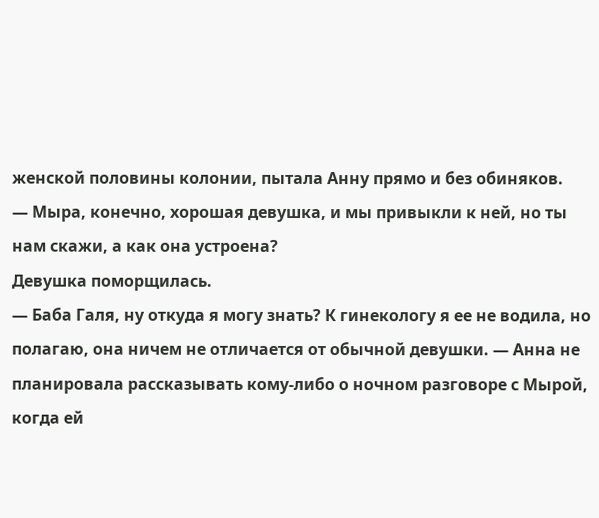женской половины колонии, пытала Анну прямо и без обиняков.
— Мыра, конечно, хорошая девушка, и мы привыкли к ней, но ты нам скажи, а как она устроена?
Девушка поморщилась.
— Баба Галя, ну откуда я могу знать? К гинекологу я ее не водила, но полагаю, она ничем не отличается от обычной девушки. — Анна не планировала рассказывать кому-либо о ночном разговоре с Мырой, когда ей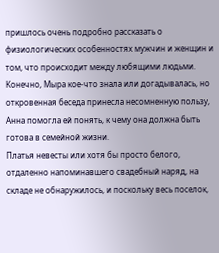пришлось очень подробно рассказать о физиологических особенностях мужчин и женщин и том, что происходит между любящими людьми. Конечно, Мыра кое-что знала или догадывалась, но откровенная беседа принесла несомненную пользу, Анна помогла ей понять, к чему она должна быть готова в семейной жизни.
Платья невесты или хотя бы просто белого, отдаленно напоминавшего свадебный наряд, на складе не обнаружилось, и поскольку весь поселок,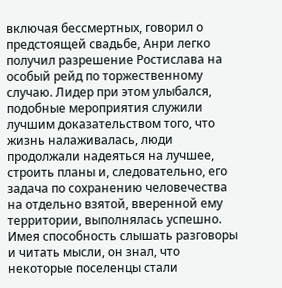включая бессмертных, говорил о предстоящей свадьбе, Анри легко получил разрешение Ростислава на особый рейд по торжественному случаю. Лидер при этом улыбался, подобные мероприятия служили лучшим доказательством того, что жизнь налаживалась, люди продолжали надеяться на лучшее, строить планы и, следовательно, его задача по сохранению человечества на отдельно взятой, вверенной ему территории, выполнялась успешно.
Имея способность слышать разговоры и читать мысли, он знал, что некоторые поселенцы стали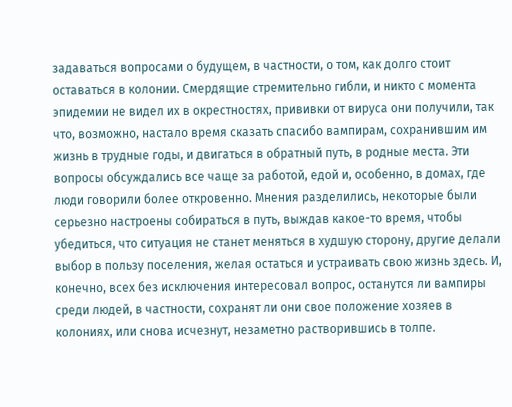задаваться вопросами о будущем, в частности, о том, как долго стоит оставаться в колонии. Смердящие стремительно гибли, и никто с момента эпидемии не видел их в окрестностях, прививки от вируса они получили, так что, возможно, настало время сказать спасибо вампирам, сохранившим им жизнь в трудные годы, и двигаться в обратный путь, в родные места. Эти вопросы обсуждались все чаще за работой, едой и, особенно, в домах, где люди говорили более откровенно. Мнения разделились, некоторые были серьезно настроены собираться в путь, выждав какое-то время, чтобы убедиться, что ситуация не станет меняться в худшую сторону, другие делали выбор в пользу поселения, желая остаться и устраивать свою жизнь здесь. И, конечно, всех без исключения интересовал вопрос, останутся ли вампиры среди людей, в частности, сохранят ли они свое положение хозяев в колониях, или снова исчезнут, незаметно растворившись в толпе.